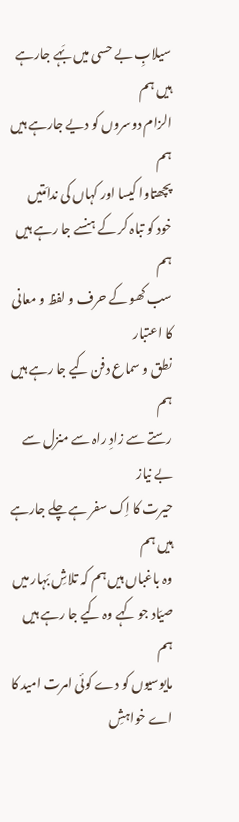سیلابِ بے حسی میں بَہے جارہے ہیں ہم
الزام دوسروں کو دیے جارہے ہیں ہم
پچھتاوا کیسا اور کہاں کی ندامَتیں
خود کو تباہ کر کے ہنسے جا رہے ہیں ہم
سب کھو کے حرف و لفظ و معانی کا اعتبار
نطق و سماع دفن کیے جا رہے ہیں ہم
رستے سے زادِ راہ سے منزل سے بے نیاز
حیرت کا اِک سفر ہے چلے جارہے ہیں ہم
وہ باغباں ہیں ہم کہ تلاشِ بَہار میں
صیّاد جو کہے وہ کیے جا رہے ہیں ہم
مایوسیوں کو دے کوئی امرت امید کا
اے خواہشِ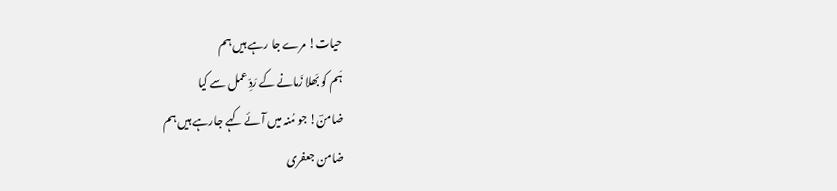حیات! مرے جا رہے ہیں ہم
ہَم کو بَھلا زَمانے کے رَدِّ عمل سے کیا
ضامنؔ! جو مُنہ میں آئے کہے جارہے ہیں ہم
ضامن جعفری